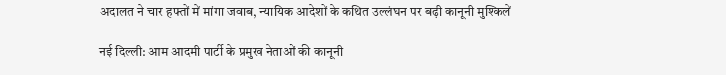अदालत ने चार हफ्तों में मांगा जवाब, न्यायिक आदेशों के कथित उल्लंघन पर बढ़ी कानूनी मुश्किलें

नई दिल्ली: आम आदमी पार्टी के प्रमुख नेताओं की कानूनी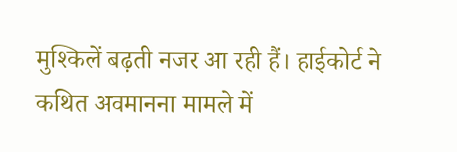मुश्किलें बढ़ती नजर आ रही हैं। हाईकोर्ट ने कथित अवमानना मामले में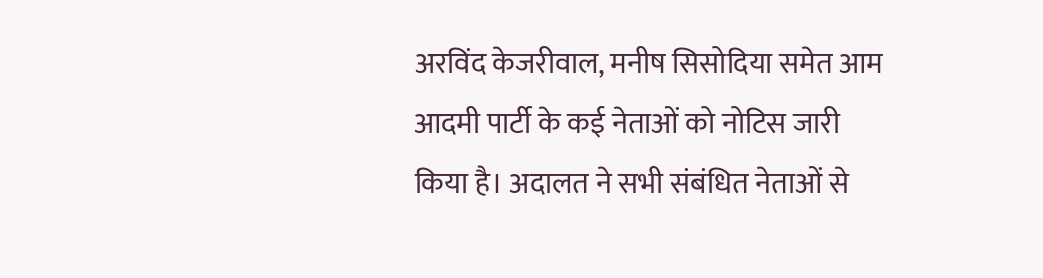अरविंद केजरीवाल, मनीष सिसोदिया समेत आम आदमी पार्टी के कई नेताओं को नोटिस जारी किया है। अदालत ने सभी संबंधित नेताओं से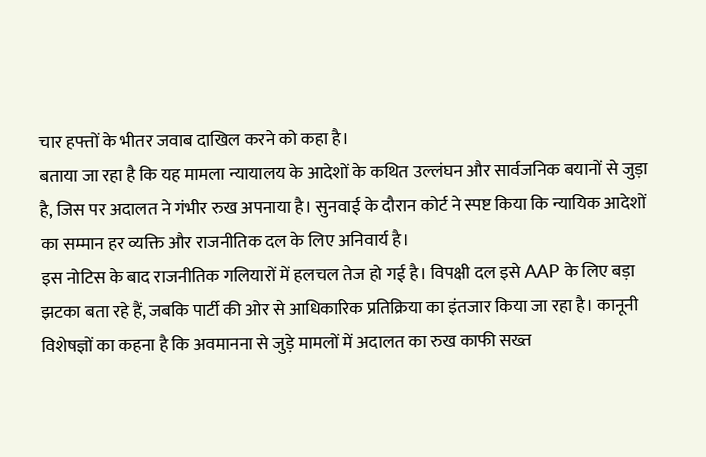चार हफ्तों के भीतर जवाब दाखिल करने को कहा है।
बताया जा रहा है कि यह मामला न्यायालय के आदेशों के कथित उल्लंघन और सार्वजनिक बयानों से जुड़ा है, जिस पर अदालत ने गंभीर रुख अपनाया है। सुनवाई के दौरान कोर्ट ने स्पष्ट किया कि न्यायिक आदेशों का सम्मान हर व्यक्ति और राजनीतिक दल के लिए अनिवार्य है।
इस नोटिस के बाद राजनीतिक गलियारों में हलचल तेज हो गई है। विपक्षी दल इसे AAP के लिए बड़ा झटका बता रहे हैं, जबकि पार्टी की ओर से आधिकारिक प्रतिक्रिया का इंतजार किया जा रहा है। कानूनी विशेषज्ञों का कहना है कि अवमानना से जुड़े मामलों में अदालत का रुख काफी सख्त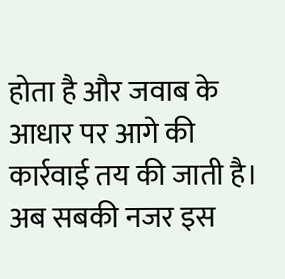होता है और जवाब के आधार पर आगे की कार्रवाई तय की जाती है।
अब सबकी नजर इस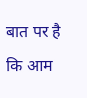बात पर है कि आम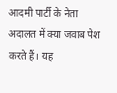आदमी पार्टी के नेता अदालत में क्या जवाब पेश करते हैं। यह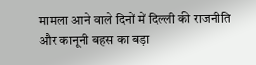मामला आने वाले दिनों में दिल्ली की राजनीति और कानूनी बहस का बड़ा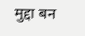मुद्दा बन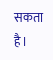सकता है।